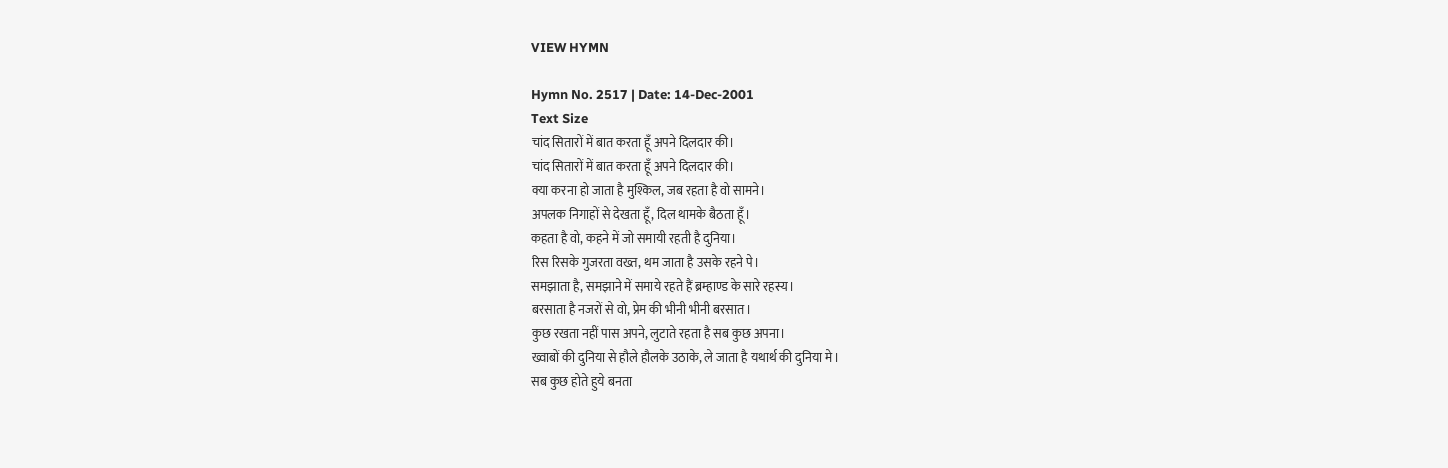VIEW HYMN

Hymn No. 2517 | Date: 14-Dec-2001
Text Size
चांद सितारों में बात करता हूँ अपने दिलदार की।
चांद सितारों में बात करता हूँ अपने दिलदार की।
क्या करना हो जाता है मुश्किल, जब रहता है वो सामने।
अपलक निगाहों से देखता हूँ, दिल थामके बैठता हूँ।
कहता है वो, कहने में जो समायी रहती है दुनिया।
रिस रिसके गुजरता वख्त, थम जाता है उसके रहने पे।
समझाता है, समझाने में समाये रहते हैं ब्रम्हाण्ड के सारे रहस्य।
बरसाता है नजरों से वो, प्रेम की भीनी भीनी बरसात।
कुछ रखता नहीं पास अपने, लुटाते रहता है सब कुछ अपना।
ख्वाबों की दुनिया से हौले हौलके उठाके, ले जाता है यथार्थ की दुनिया मे।
सब कुछ होते हुये बनता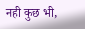नही कुछ भी,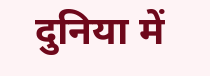दुनिया में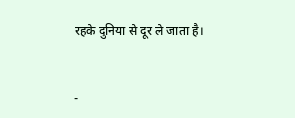रहके दुनिया से दूर ले जाता है।


-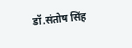डॉ.संतोष सिंह